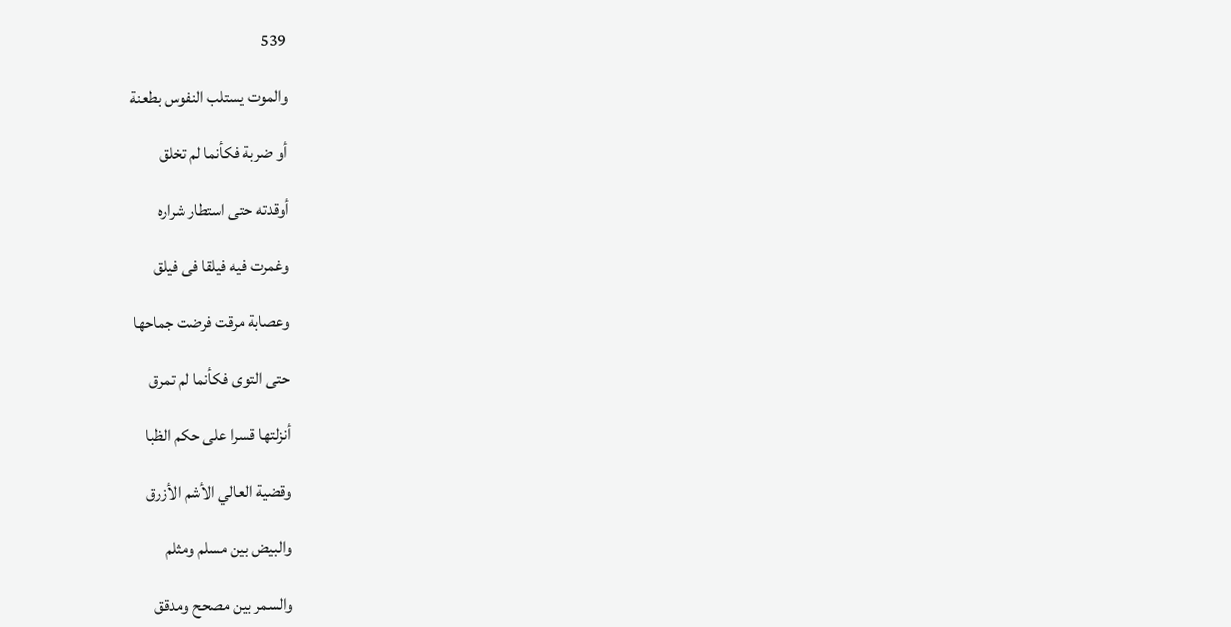539

والموت يستلب النفوس بطعنة

أو ضربة فكأنما لم تخلق

أوقدته حتى استطار شراره

وغمرت فيه فيلقا فى فيلق

وعصابة مرقت فرضت جماحها

حتى التوى فكأنما لم تمرق

أنزلتها قسرا على حكم الظبا

وقضية العالي الأشم الأزرق

والبيض بين مسلم ومثلم

والسمر بين مصحح ومدقق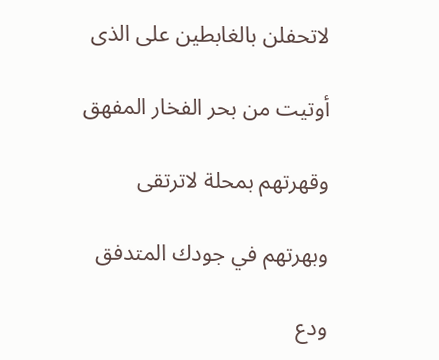لاتحفلن بالغابطين على الذى

أوتيت من بحر الفخار المفهق

وقهرتهم بمحلة لاترتقى

وبهرتهم في جودك المتدفق

ودع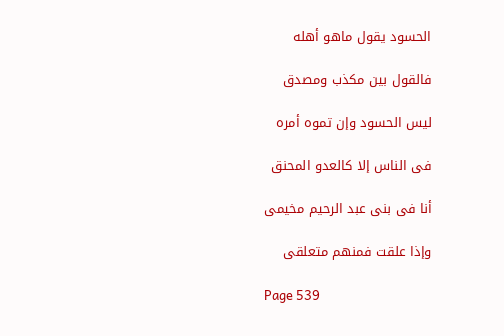الحسود يقول ماهو أهله

فالقول بين مكذب ومصدق

ليس الحسود وإن تموه أمره

فى الناس إلا كالعدو المحنق

أنا فى بنى عبد الرحيم مخيمى

وإذا علقت فمنهم متعلقى

Page 539